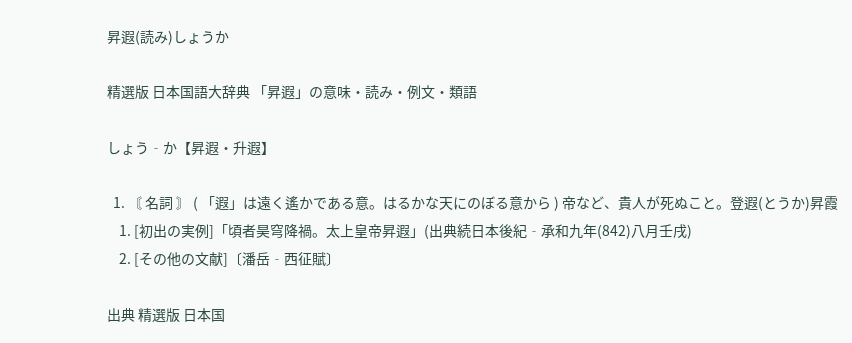昇遐(読み)しょうか

精選版 日本国語大辞典 「昇遐」の意味・読み・例文・類語

しょう‐か【昇遐・升遐】

  1. 〘 名詞 〙 ( 「遐」は遠く遙かである意。はるかな天にのぼる意から ) 帝など、貴人が死ぬこと。登遐(とうか)昇霞
    1. [初出の実例]「頃者昊穹降禍。太上皇帝昇遐」(出典続日本後紀‐承和九年(842)八月壬戌)
    2. [その他の文献]〔潘岳‐西征賦〕

出典 精選版 日本国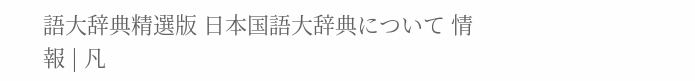語大辞典精選版 日本国語大辞典について 情報 | 凡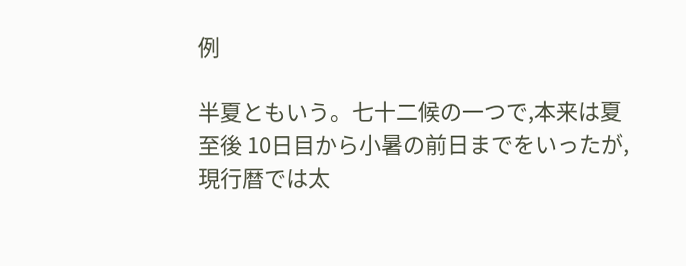例

半夏ともいう。七十二候の一つで,本来は夏至後 10日目から小暑の前日までをいったが,現行暦では太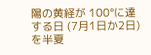陽の黄経が 100°に達する日 (7月1日か2日) を半夏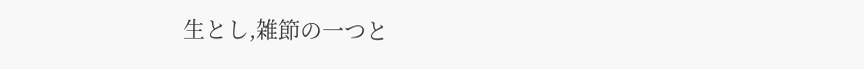生とし,雑節の一つと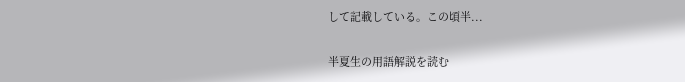して記載している。この頃半...

半夏生の用語解説を読む